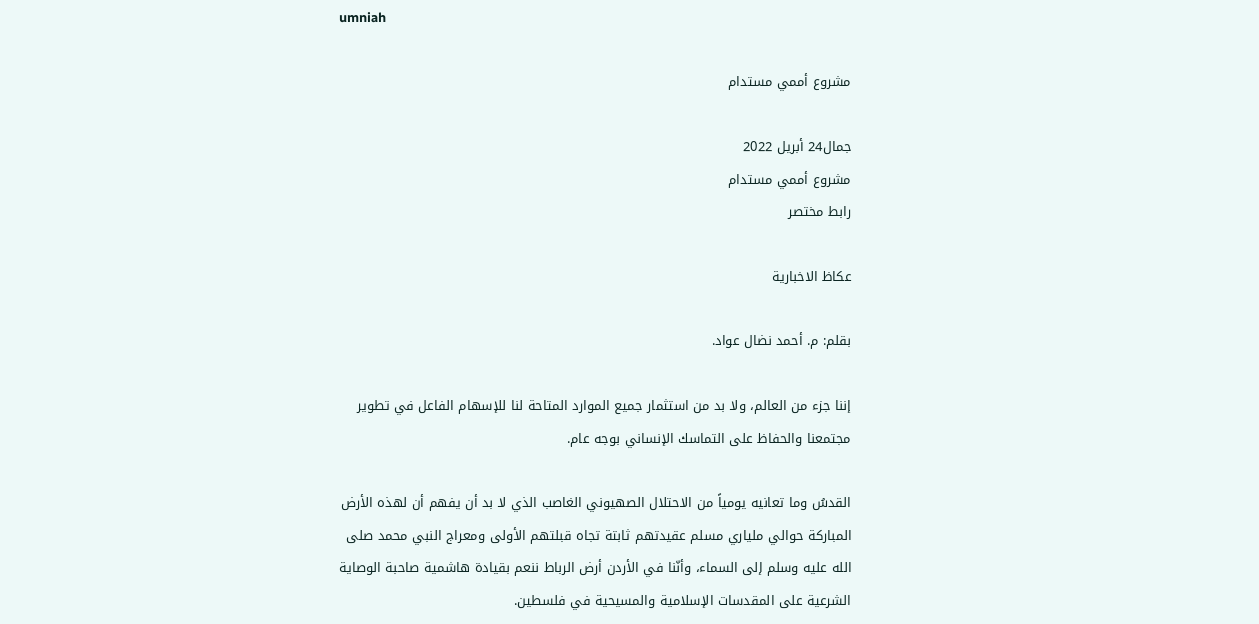umniah

مشروع أممي مستدام

جمال24 أبريل 2022
مشروع أممي مستدام
رابط مختصر

عكاظ الاخبارية

بقلم: م. أحمد نضال عواد.

إننا جزء من العالم، ولا بد من استثمار جميع الموارد المتاحة لنا للإسهام الفاعل في تطوير مجتمعنا والحفاظ على التماسك الإنساني بوجه عام.

القدسُ وما تعانيه يومياً من الاحتلال الصهيوني الغاصب الذي لا بد أن يفهم أن لهذه الأرض المباركة حوالي ملياري مسلم عقيدتهم ثابتة تجاه قبلتهم الأولى ومعراج النبي محمد صلى الله عليه وسلم إلى السماء، وأنّنا في الأردن أرض الرباط ننعم بقيادة هاشمية صاحبة الوصاية الشرعية على المقدسات الإسلامية والمسيحية في فلسطين.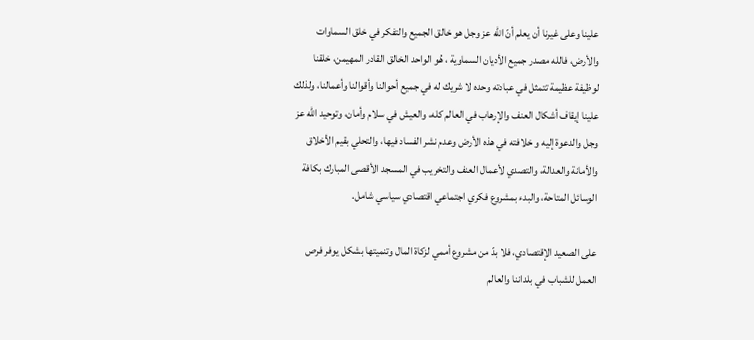علينا وعلى غيرنا أن يعلم أنّ اللّه عز وجل هو خالق الجميع والتفكر في خلق السماوات والأرض، فالله مصدر جميع الأديان السماوية ، هُو الواحد الخالق القادر المهيمن، خلقنا لوظيفة عظيمة تتمثل في عبادته وحده لا شريك له في جميع أحوالنا وأقوالنا وأعمالنا، ولذلك علينا إيقاف أشكال العنف والإرهاب في العالم كله، والعيش في سلام وأمان، وتوحيد اللّه عز وجل والدعوة إليه و خلافته في هذه الأرض وعدم نشر الفساد فيها، والتحلي بقيم الأخلاق والأمانة والعدالة، والتصدي لأعمال العنف والتخريب في المسجد الأقصى المبارك بكافة الوسائل المتاحة، والبدء بمشروع فكري اجتماعي اقتصادي سياسي شامل.

على الصعيد الإقتصادي، فلا بدّ من مشروع أممي لزكاة المال وتنميتها بشكل يوفر فرص العمل للشباب في بلداننا والعالم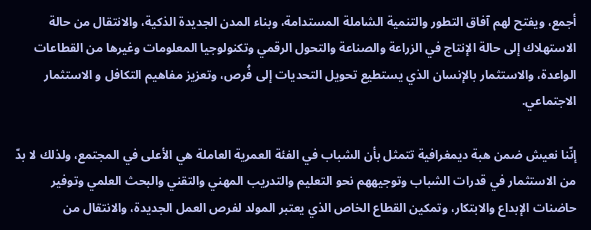أجمع، ويفتح لهم آفاق التطور والتنمية الشاملة المستدامة، وبناء المدن الجديدة الذكية، والانتقال من حالة الاستهلاك إلى حالة الإنتاج في الزراعة والصناعة والتحول الرقمي وتكنولوجيا المعلومات وغيرها من القطاعات الواعدة، والاستثمار بالإنسان الذي يستطيع تحويل التحديات إلى فُرص، وتعزيز مفاهيم التكافل و الاستثمار الاجتماعي.

إنّنا نعيش ضمن هبة ديمغرافية تتمثل بأن الشباب في الفئة العمرية العاملة هي الأعلى في المجتمع، ولذلك لا بدّ من الاستثمار في قدرات الشباب وتوجيههم نحو التعليم والتدريب المهني والتقني والبحث العلمي وتوفير حاضنات الإبداع والابتكار، وتمكين القطاع الخاص الذي يعتبر المولد لفرص العمل الجديدة، والانتقال من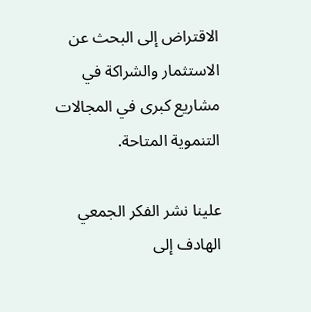الاقتراض إلى البحث عن الاستثمار والشراكة في مشاريع كبرى في المجالات التنموية المتاحة.

علينا نشر الفكر الجمعي الهادف إلى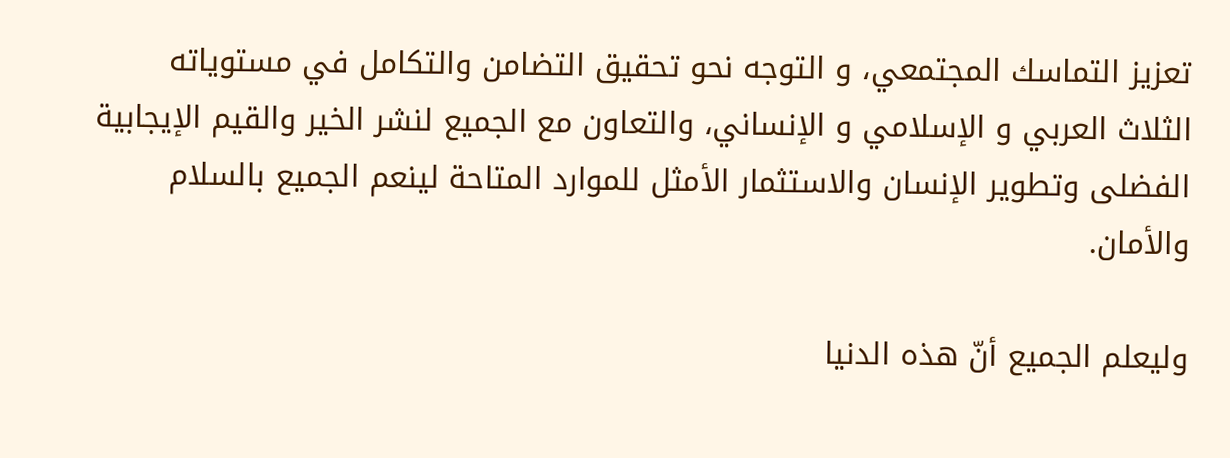تعزيز التماسك المجتمعي، و التوجه نحو تحقيق التضامن والتكامل في مستوياته الثلاث العربي و الإسلامي و الإنساني، والتعاون مع الجميع لنشر الخير والقيم الإيجابية الفضلى وتطوير الإنسان والاستثمار الأمثل للموارد المتاحة لينعم الجميع بالسلام والأمان.

وليعلم الجميع أنّ هذه الدنيا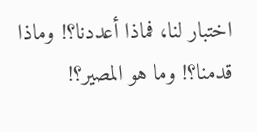اختبار لنا، فماذا أعددنا؟! وماذا قدمنا؟! وما هو المصير؟!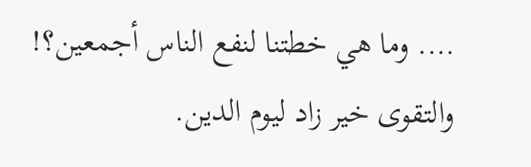…. وما هي خطتنا لنفع الناس أجمعين؟! والتقوى خير زاد ليوم الدين.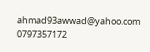ahmad93awwad@yahoo.com
0797357172